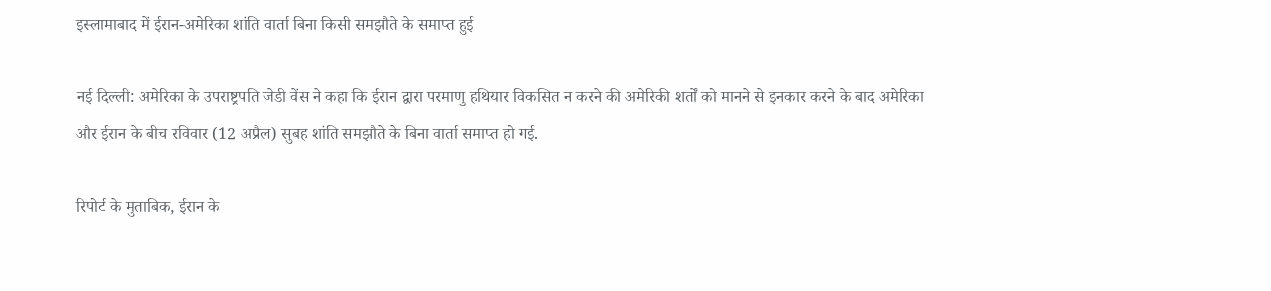इस्लामाबाद में ईरान-अमेरिका शांति वार्ता बिना किसी समझौते के समाप्त हुई

नई दिल्ली: अमेरिका के उपराष्ट्रपति जेडी वेंस ने कहा कि ईरान द्वारा परमाणु हथियार विकसित न करने की अमेरिकी शर्तों को मानने से इनकार करने के बाद अमेरिका और ईरान के बीच रविवार (12 अप्रैल) सुबह शांति समझौते के बिना वार्ता समाप्त हो गई.

रिपोर्ट के मुताबिक, ईरान के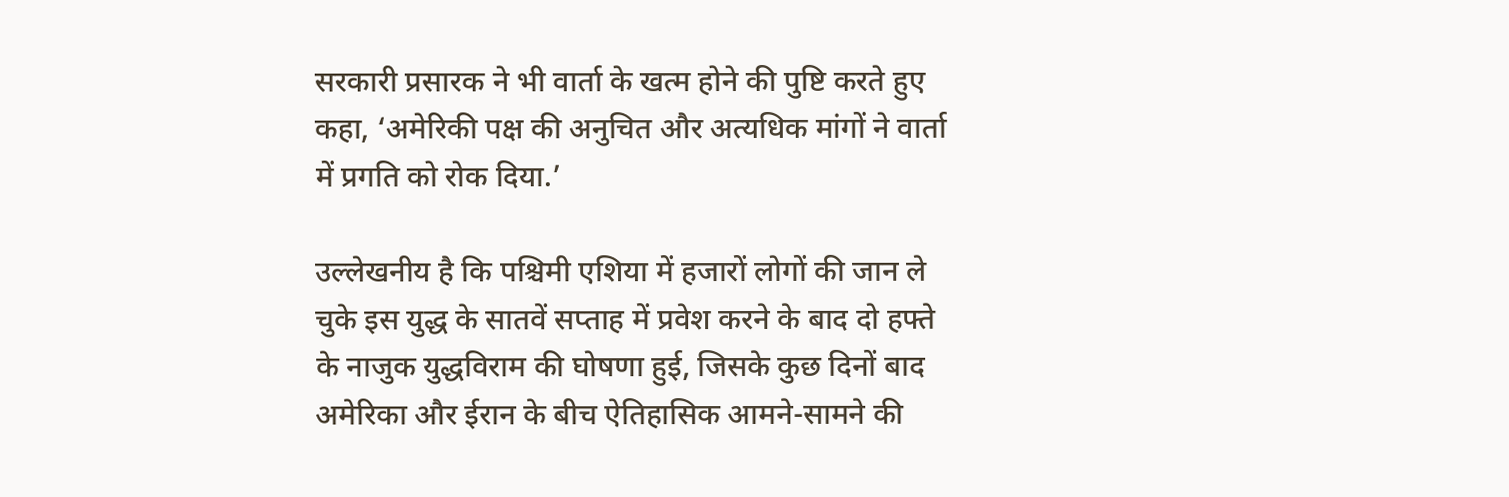सरकारी प्रसारक ने भी वार्ता के खत्म होने की पुष्टि करते हुए कहा, ‘अमेरिकी पक्ष की अनुचित और अत्यधिक मांगों ने वार्ता में प्रगति को रोक दिया.’

उल्लेखनीय है कि पश्चिमी एशिया में हजारों लोगों की जान ले चुके इस युद्ध के सातवें सप्ताह में प्रवेश करने के बाद दो हफ्ते के नाजुक युद्धविराम की घोषणा हुई, जिसके कुछ दिनों बाद अमेरिका और ईरान के बीच ऐतिहासिक आमने-सामने की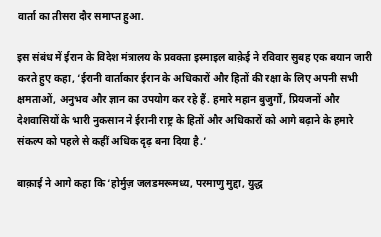वार्ता का तीसरा दौर समाप्त हुआ.

इस संबंध में ईरान के विदेश मंत्रालय के प्रवक्ता इस्माइल बाक़ेई ने रविवार सुबह एक बयान जारी करते हुए कहा, ‘ईरानी वार्ताकार ईरान के अधिकारों और हितों की रक्षा के लिए अपनी सभी क्षमताओं, अनुभव और ज्ञान का उपयोग कर रहे हैं. हमारे महान बुजुर्गों, प्रियजनों और देशवासियों के भारी नुकसान ने ईरानी राष्ट्र के हितों और अधिकारों को आगे बढ़ाने के हमारे संकल्प को पहले से कहीं अधिक दृढ़ बना दिया है.’

बाक़ाई ने आगे कहा कि ‘होर्मुज़ जलडमरूमध्य, परमाणु मुद्दा, युद्ध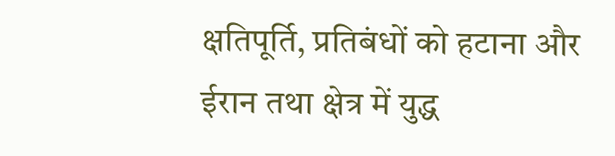क्षतिपूर्ति, प्रतिबंधों को हटाना और ईरान तथा क्षेत्र में युद्ध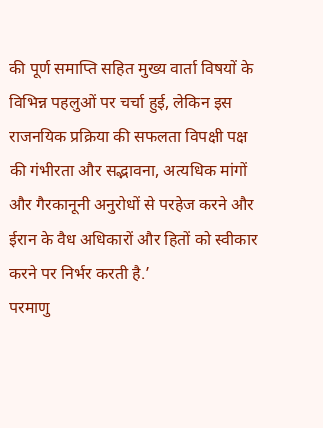की पूर्ण समाप्ति सहित मुख्य वार्ता विषयों के विभिन्न पहलुओं पर चर्चा हुई, लेकिन इस राजनयिक प्रक्रिया की सफलता विपक्षी पक्ष की गंभीरता और सद्भावना, अत्यधिक मांगों और गैरकानूनी अनुरोधों से परहेज करने और ईरान के वैध अधिकारों और हितों को स्वीकार करने पर निर्भर करती है.’
परमाणु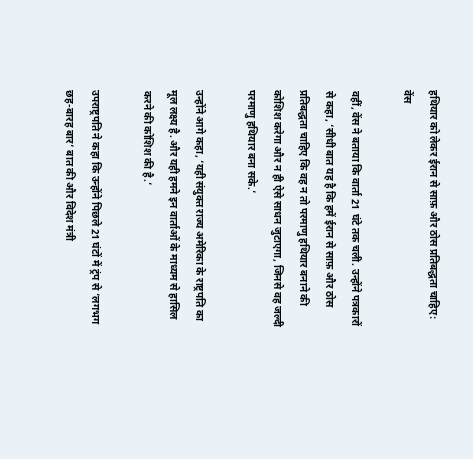हथियार को लेकर ईरान से साफ़ और ठोस प्रतिबद्धता चाहिए: वेंस

वहीं, वेंस ने बताया कि वार्ता 21 घंटे तक चली. उन्होंने पत्रकारों से कहा, ‘सीधी बात यह है कि हमें ईरान से साफ़ और ठोस प्रतिबद्धता चाहिए कि वह न तो परमाणु हथियार बनाने की कोशिश करेगा और न ही ऐसे साधन जुटाएगा, जिनसे वह जल्दी परमाणु हथियार बना सके.’

उन्होंने आगे कहा, ‘यही संयुक्त राज्य अमेरिका के राष्ट्रपति का मूल लक्ष्य है. और यही हमने इन वार्ताओं के माध्यम से हासिल करने की कोशिश की है.’

उपराष्ट्रपति ने कहा कि उन्होंने पिछले 21 घंटों में ट्रंप से ‘लगभग छह-बारह बार’ बात की और विदेश मंत्री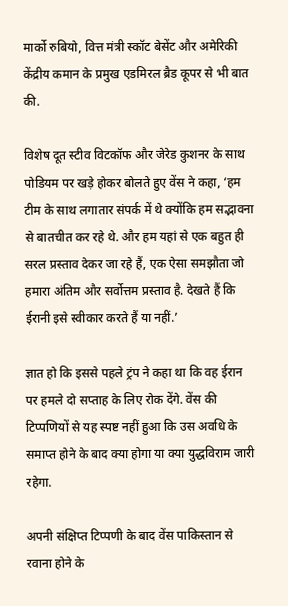मार्को रुबियो, वित्त मंत्री स्कॉट बेसेंट और अमेरिकी केंद्रीय कमान के प्रमुख एडमिरल ब्रैड कूपर से भी बात की.

विशेष दूत स्टीव विटकॉफ और जेरेड कुशनर के साथ पोडियम पर खड़े होकर बोलते हुए वेंस ने कहा, ‘हम टीम के साथ लगातार संपर्क में थे क्योंकि हम सद्भावना से बातचीत कर रहे थे. और हम यहां से एक बहुत ही सरल प्रस्ताव देकर जा रहे हैं, एक ऐसा समझौता जो हमारा अंतिम और सर्वोत्तम प्रस्ताव है. देखते हैं कि ईरानी इसे स्वीकार करते हैं या नहीं.’

ज्ञात हो कि इससे पहले ट्रंप ने कहा था कि वह ईरान पर हमले दो सप्ताह के लिए रोक देंगे. वेंस की टिप्पणियों से यह स्पष्ट नहीं हुआ कि उस अवधि के समाप्त होने के बाद क्या होगा या क्या युद्धविराम जारी रहेगा.

अपनी संक्षिप्त टिप्पणी के बाद वेंस पाकिस्तान से रवाना होने के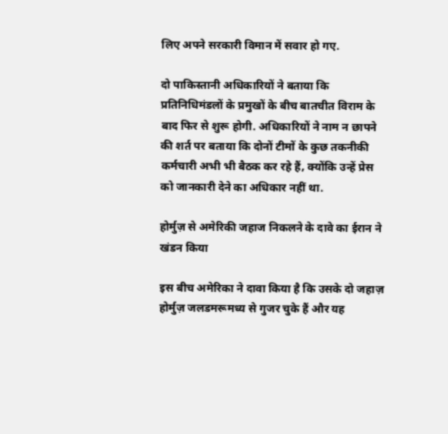लिए अपने सरकारी विमान में सवार हो गए.

दो पाकिस्तानी अधिकारियों ने बताया कि प्रतिनिधिमंडलों के प्रमुखों के बीच बातचीत विराम के बाद फिर से शुरू होगी. अधिकारियों ने नाम न छापने की शर्त पर बताया कि दोनों टीमों के कुछ तकनीकी कर्मचारी अभी भी बैठक कर रहे हैं, क्योंकि उन्हें प्रेस को जानकारी देने का अधिकार नहीं था.

होर्मुज़ से अमेरिकी जहाज निकलने के दावे का ईरान ने खंडन किया

इस बीच अमेरिका ने दावा किया है कि उसके दो जहाज़ होर्मुज़ जलडमरूमध्य से गुजर चुके हैं और यह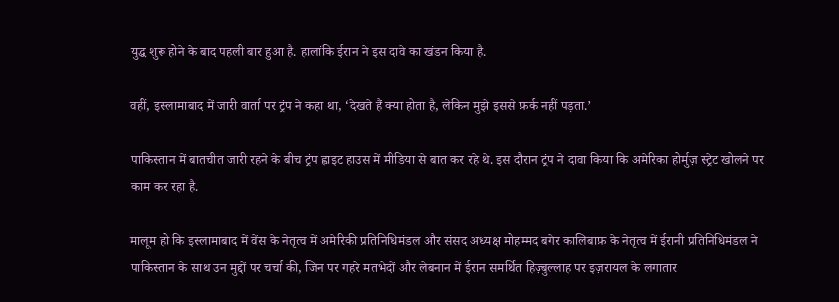युद्ध शुरू होने के बाद पहली बार हुआ है. हालांकि ईरान ने इस दावे का खंडन किया है.

वहीं, इस्लामाबाद में जारी वार्ता पर ट्रंप ने कहा था, ‘देखते हैं क्या होता है, लेकिन मुझे इससे फ़र्क नहीं पड़ता.’

पाकिस्तान में बातचीत जारी रहने के बीच ट्रंप ह्वाइट हाउस में मीडिया से बात कर रहे थे. इस दौरान ट्रंप ने दावा किया कि अमेरिका होर्मुज़ स्ट्रेट खोलने पर काम कर रहा है.

मालूम हो कि इस्लामाबाद में वेंस के नेतृत्व में अमेरिकी प्रतिनिधिमंडल और संसद अध्यक्ष मोहम्मद बगेर कालिबाफ़ के नेतृत्व में ईरानी प्रतिनिधिमंडल ने पाकिस्तान के साथ उन मुद्दों पर चर्चा की, जिन पर गहरे मतभेदों और लेबनान में ईरान समर्थित हिज़्बुल्लाह पर इज़रायल के लगातार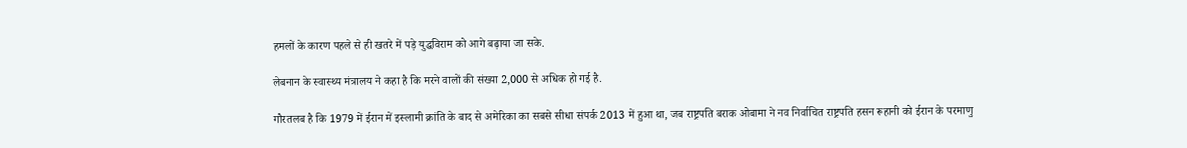हमलों के कारण पहले से ही खतरे में पड़े युद्धविराम को आगे बढ़ाया जा सके.

लेबनान के स्वास्थ्य मंत्रालय ने कहा है कि मरने वालों की संख्या 2,000 से अधिक हो गई है.

गौरतलब है कि 1979 में ईरान में इस्लामी क्रांति के बाद से अमेरिका का सबसे सीधा संपर्क 2013 में हुआ था, जब राष्ट्रपति बराक ओबामा ने नव निर्वाचित राष्ट्रपति हसन रूहानी को ईरान के परमाणु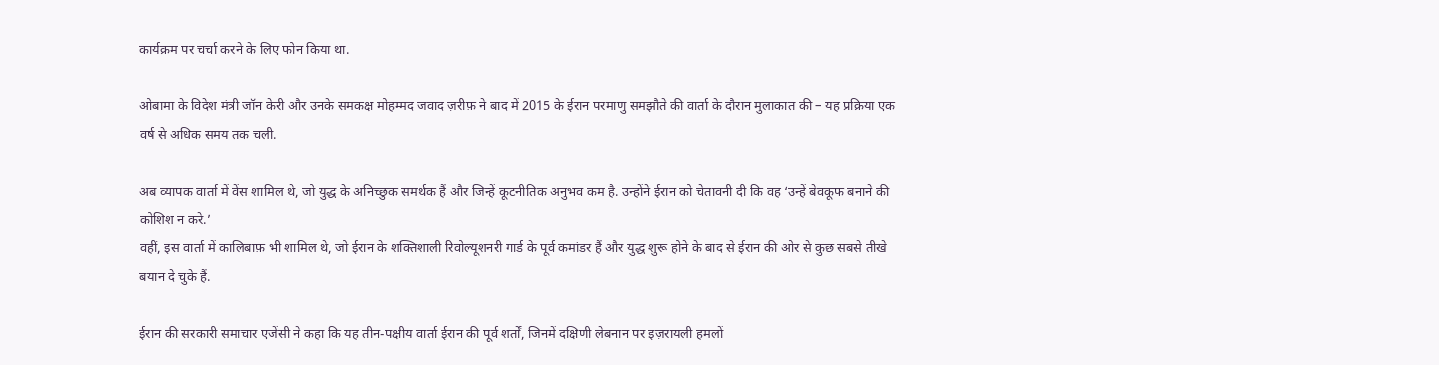कार्यक्रम पर चर्चा करने के लिए फोन किया था.

ओबामा के विदेश मंत्री जॉन केरी और उनके समकक्ष मोहम्मद जवाद ज़रीफ़ ने बाद में 2015 के ईरान परमाणु समझौते की वार्ता के दौरान मुलाकात की – यह प्रक्रिया एक वर्ष से अधिक समय तक चली.

अब व्यापक वार्ता में वेंस शामिल थे, जो युद्ध के अनिच्छुक समर्थक हैं और जिन्हें कूटनीतिक अनुभव कम है. उन्होंने ईरान को चेतावनी दी कि वह ‘उन्हें बेवकूफ बनाने की कोशिश न करे.’
वहीं, इस वार्ता में कालिबाफ़ भी शामिल थे, जो ईरान के शक्तिशाली रिवोल्यूशनरी गार्ड के पूर्व कमांडर हैं और युद्ध शुरू होने के बाद से ईरान की ओर से कुछ सबसे तीखे बयान दे चुके हैं.

ईरान की सरकारी समाचार एजेंसी ने कहा कि यह तीन-पक्षीय वार्ता ईरान की पूर्व शर्तों, जिनमें दक्षिणी लेबनान पर इज़रायली हमलों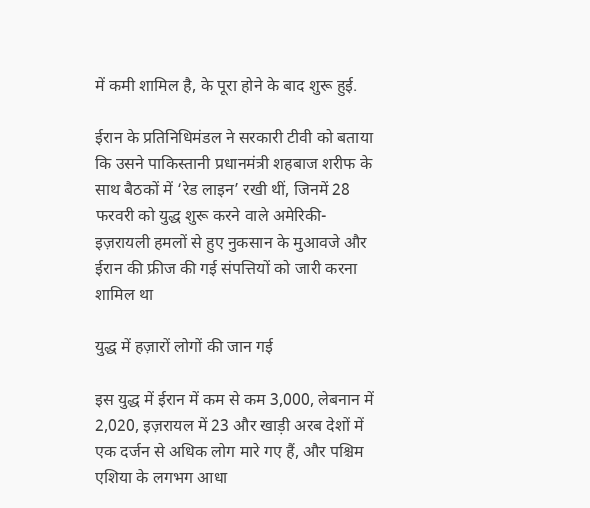में कमी शामिल है, के पूरा होने के बाद शुरू हुई.

ईरान के प्रतिनिधिमंडल ने सरकारी टीवी को बताया कि उसने पाकिस्तानी प्रधानमंत्री शहबाज शरीफ के साथ बैठकों में ‘रेड लाइन’ रखी थीं, जिनमें 28 फरवरी को युद्ध शुरू करने वाले अमेरिकी-इज़रायली हमलों से हुए नुकसान के मुआवजे और ईरान की फ्रीज की गई संपत्तियों को जारी करना शामिल था

युद्ध में हज़ारों लोगों की जान गई

इस युद्ध में ईरान में कम से कम 3,000, लेबनान में 2,020, इज़रायल में 23 और खाड़ी अरब देशों में एक दर्जन से अधिक लोग मारे गए हैं, और पश्चिम एशिया के लगभग आधा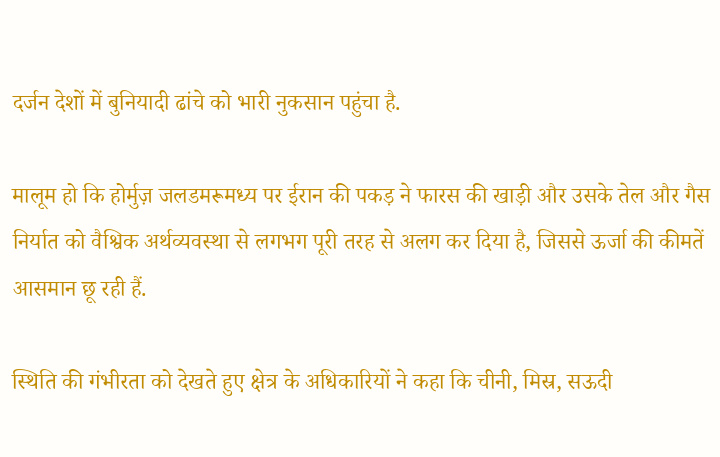दर्जन देशों में बुनियादी ढांचे को भारी नुकसान पहुंचा है.

मालूम हो कि होर्मुज़ जलडमरूमध्य पर ईरान की पकड़ ने फारस की खाड़ी और उसके तेल और गैस निर्यात को वैश्विक अर्थव्यवस्था से लगभग पूरी तरह से अलग कर दिया है, जिससे ऊर्जा की कीमतें आसमान छू रही हैं.

स्थिति की गंभीरता को देखते हुए क्षेत्र के अधिकारियों ने कहा कि चीनी, मिस्र, सऊदी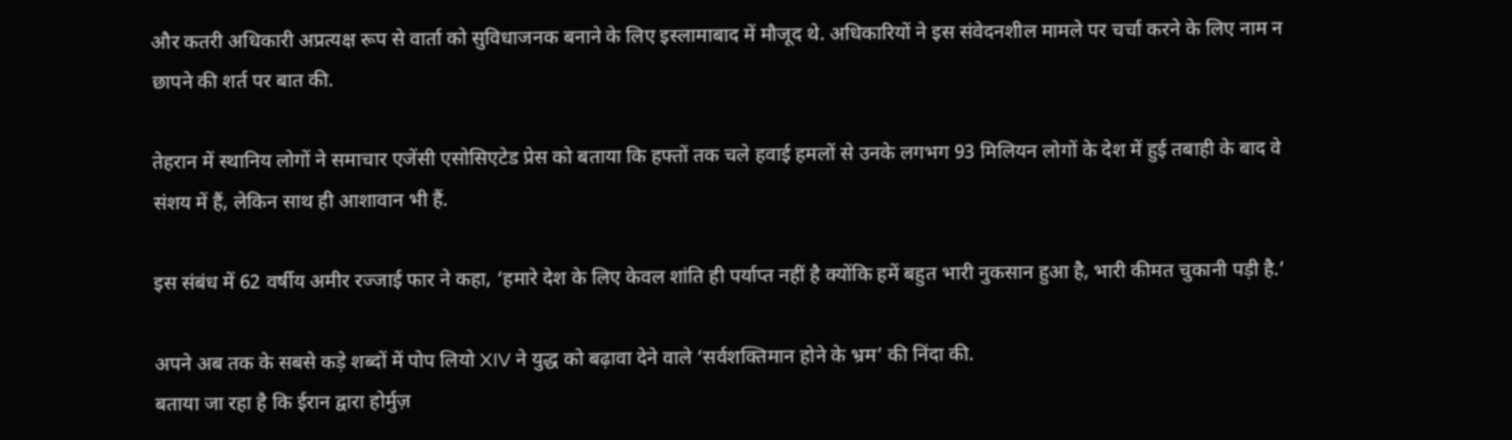और कतरी अधिकारी अप्रत्यक्ष रूप से वार्ता को सुविधाजनक बनाने के लिए इस्लामाबाद में मौजूद थे. अधिकारियों ने इस संवेदनशील मामले पर चर्चा करने के लिए नाम न छापने की शर्त पर बात की.

तेहरान में स्थानिय लोगों ने समाचार एजेंसी एसोसिएटेड प्रेस को बताया कि हफ्तों तक चले हवाई हमलों से उनके लगभग 93 मिलियन लोगों के देश में हुई तबाही के बाद वे संशय में हैं, लेकिन साथ ही आशावान भी हैं.

इस संबंध में 62 वर्षीय अमीर रज्जाई फार ने कहा, ‘हमारे देश के लिए केवल शांति ही पर्याप्त नहीं है क्योंकि हमें बहुत भारी नुकसान हुआ है, भारी कीमत चुकानी पड़ी है.’

अपने अब तक के सबसे कड़े शब्दों में पोप लियो XIV ने युद्ध को बढ़ावा देने वाले ‘सर्वशक्तिमान होने के भ्रम’ की निंदा की.
बताया जा रहा है कि ईरान द्वारा होर्मुज़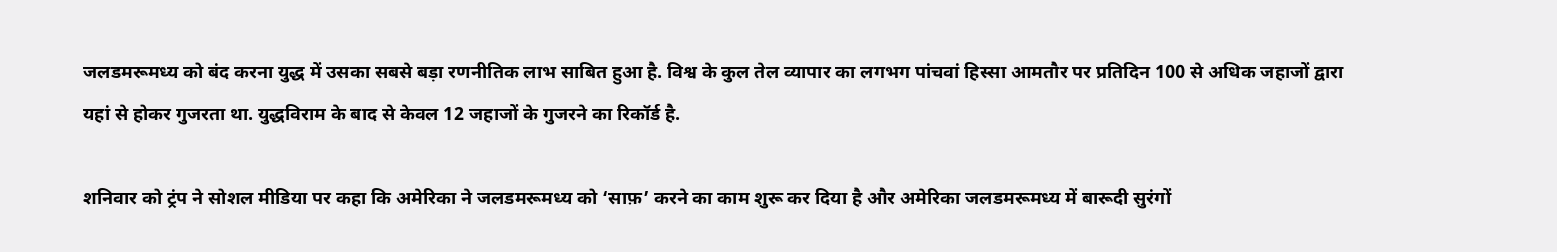जलडमरूमध्य को बंद करना युद्ध में उसका सबसे बड़ा रणनीतिक लाभ साबित हुआ है. विश्व के कुल तेल व्यापार का लगभग पांचवां हिस्सा आमतौर पर प्रतिदिन 100 से अधिक जहाजों द्वारा यहां से होकर गुजरता था. युद्धविराम के बाद से केवल 12 जहाजों के गुजरने का रिकॉर्ड है.

शनिवार को ट्रंप ने सोशल मीडिया पर कहा कि अमेरिका ने जलडमरूमध्य को ‘साफ़’ करने का काम शुरू कर दिया है और अमेरिका जलडमरूमध्य में बारूदी सुरंगों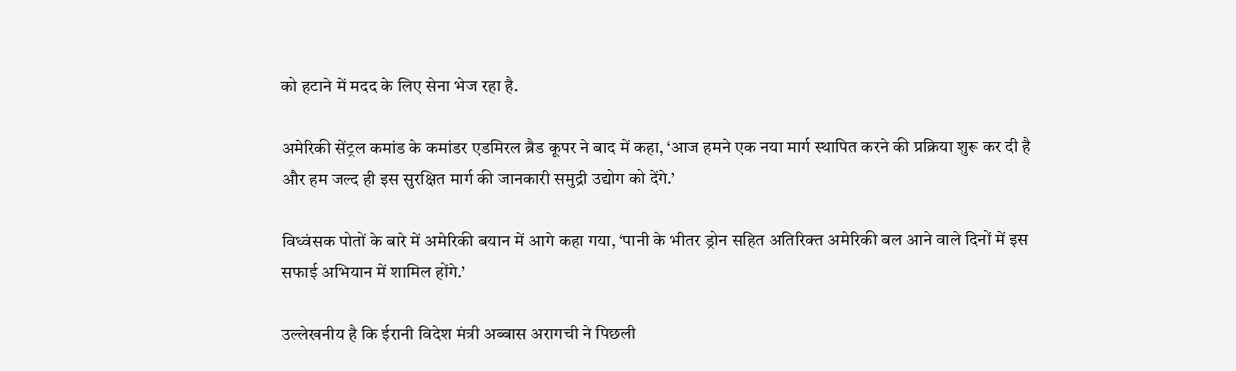को हटाने में मदद के लिए सेना भेज रहा है.

अमेरिकी सेंट्रल कमांड के कमांडर एडमिरल ब्रैड कूपर ने बाद में कहा, ‘आज हमने एक नया मार्ग स्थापित करने की प्रक्रिया शुरू कर दी है और हम जल्द ही इस सुरक्षित मार्ग की जानकारी समुद्री उद्योग को देंगे.’

विध्वंसक पोतों के बारे में अमेरिकी बयान में आगे कहा गया, ‘पानी के भीतर ड्रोन सहित अतिरिक्त अमेरिकी बल आने वाले दिनों में इस सफाई अभियान में शामिल होंगे.’

उल्लेखनीय है कि ईरानी विदेश मंत्री अब्बास अरागची ने पिछली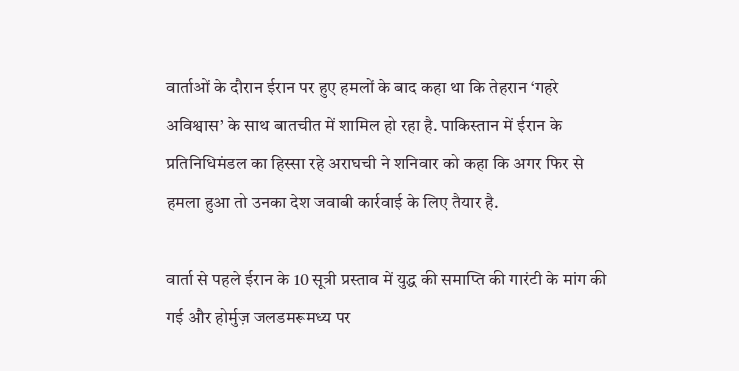वार्ताओं के दौरान ईरान पर हुए हमलों के बाद कहा था कि तेहरान ‘गहरे अविश्वास’ के साथ बातचीत में शामिल हो रहा है. पाकिस्तान में ईरान के प्रतिनिधिमंडल का हिस्सा रहे अराघची ने शनिवार को कहा कि अगर फिर से हमला हुआ तो उनका देश जवाबी कार्रवाई के लिए तैयार है.

वार्ता से पहले ईरान के 10 सूत्री प्रस्ताव में युद्ध की समाप्ति की गारंटी के मांग की गई और होर्मुज़ जलडमरूमध्य पर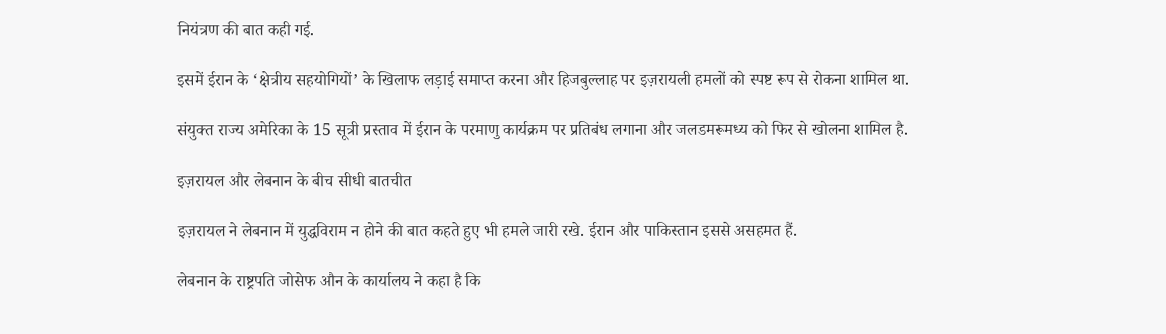नियंत्रण की बात कही गई.

इसमें ईरान के ‘क्षेत्रीय सहयोगियों’ के खिलाफ लड़ाई समाप्त करना और हिजबुल्लाह पर इज़रायली हमलों को स्पष्ट रूप से रोकना शामिल था.

संयुक्त राज्य अमेरिका के 15 सूत्री प्रस्ताव में ईरान के परमाणु कार्यक्रम पर प्रतिबंध लगाना और जलडमरूमध्य को फिर से खोलना शामिल है.

इज़रायल और लेबनान के बीच सीधी बातचीत

इज़रायल ने लेबनान में युद्धविराम न होने की बात कहते हुए भी हमले जारी रखे. ईरान और पाकिस्तान इससे असहमत हैं.

लेबनान के राष्ट्रपति जोसेफ औन के कार्यालय ने कहा है कि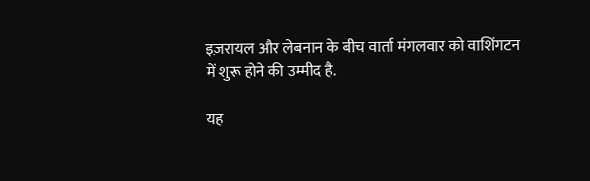इज़रायल और लेबनान के बीच वार्ता मंगलवार को वाशिंगटन में शुरू होने की उम्मीद है.

यह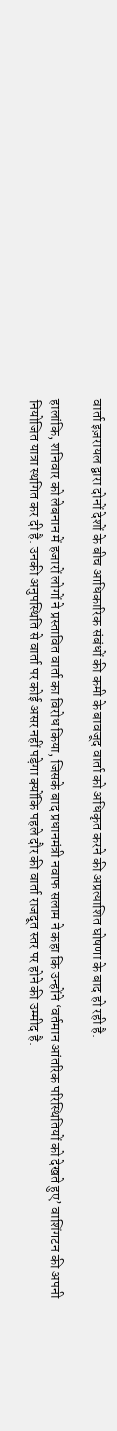वार्ता इज़रायल द्वारा दोनों देशों के बीच आधिकारिक संबंधों की कमी के बावजूद वार्ता को अधिकृत करने की अप्रत्याशित घोषणा के बाद हो रही है.

हालांकि, शनिवार को लेबनान में हजारों लोगों ने प्रस्तावित वार्ता का विरोध किया, जिसके बाद प्रधानमंत्री नवाफ सलाम ने कहा कि उन्होंने ‘वर्तमान आंतरिक परिस्थितियों को देखते हुए’ वाशिंगटन की अपनी नियोजित यात्रा स्थगित कर दी है. उनकी अनुपस्थिति से वार्ता पर कोई असर नहीं पड़ेगा क्योंकि पहले दौर की वार्ता राजदूत स्तर पर होने की उम्मीद है.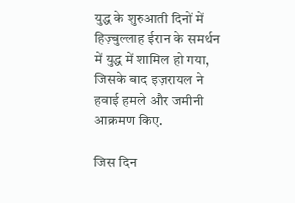युद्ध के शुरुआती दिनों में हिज़्बुल्लाह ईरान के समर्थन में युद्ध में शामिल हो गया, जिसके बाद इज़रायल ने हवाई हमले और जमीनी आक्रमण किए.

जिस दिन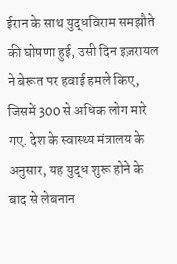ईरान के साथ युद्धविराम समझौते की घोषणा हुई, उसी दिन इज़रायल ने बेरूत पर हवाई हमले किए, जिसमें 300 से अधिक लोग मारे गए. देश के स्वास्थ्य मंत्रालय के अनुसार, यह युद्ध शुरू होने के बाद से लेबनान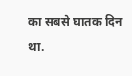का सबसे घातक दिन था.